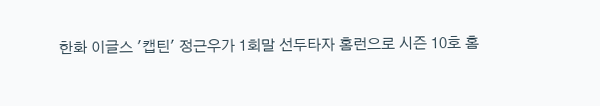한화 이글스 '캡틴' 정근우가 1회말 선두타자 홈런으로 시즌 10호 홈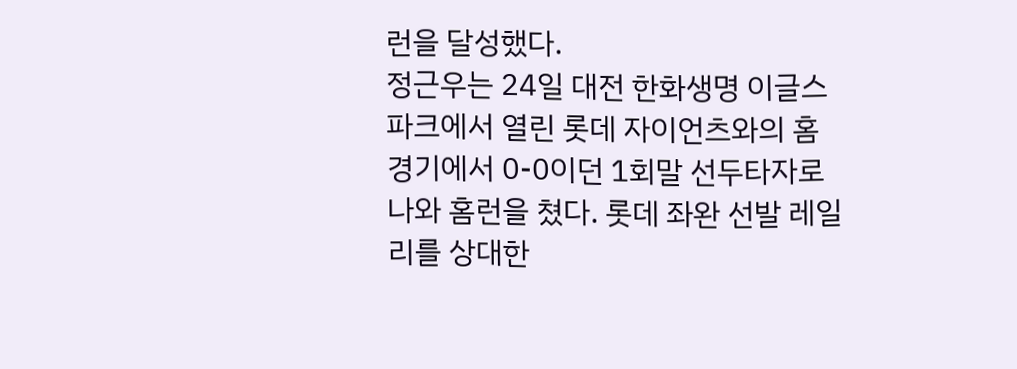런을 달성했다.
정근우는 24일 대전 한화생명 이글스파크에서 열린 롯데 자이언츠와의 홈경기에서 0-0이던 1회말 선두타자로 나와 홈런을 쳤다. 롯데 좌완 선발 레일리를 상대한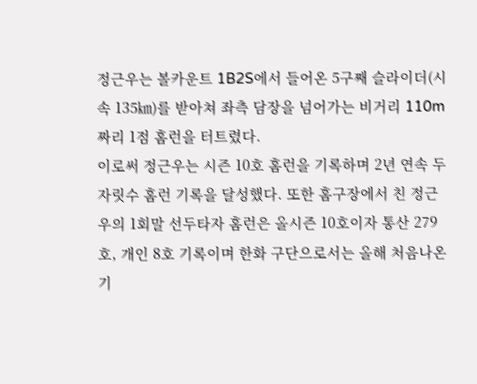정근우는 볼카운트 1B2S에서 들어온 5구째 슬라이더(시속 135㎞)를 받아쳐 좌측 담장을 넘어가는 비거리 110m짜리 1점 홈런을 터트렸다.
이로써 정근우는 시즌 10호 홈런을 기록하며 2년 연속 두 자릿수 홈런 기록을 달성했다. 또한 홈구장에서 친 정근우의 1회말 선두타자 홈런은 올시즌 10호이자 통산 279호, 개인 8호 기록이며 한화 구단으로서는 올해 처음나온 기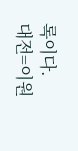록이다.
대전=이원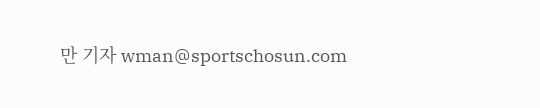만 기자 wman@sportschosun.com